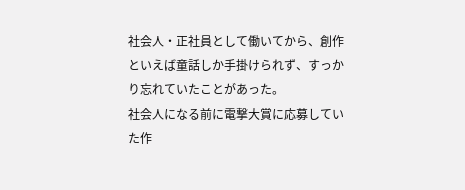社会人・正社員として働いてから、創作といえば童話しか手掛けられず、すっかり忘れていたことがあった。
社会人になる前に電撃大賞に応募していた作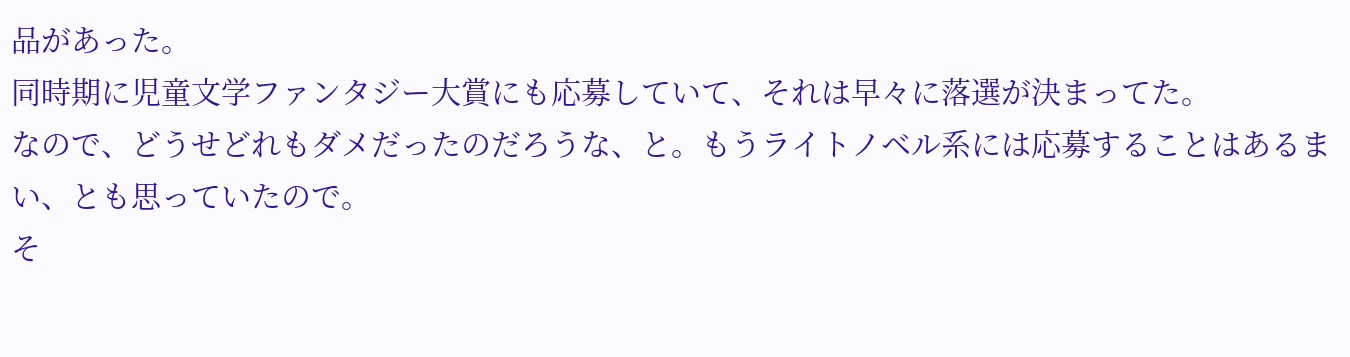品があった。
同時期に児童文学ファンタジー大賞にも応募していて、それは早々に落選が決まってた。
なので、どうせどれもダメだったのだろうな、と。もうライトノベル系には応募することはあるまい、とも思っていたので。
そ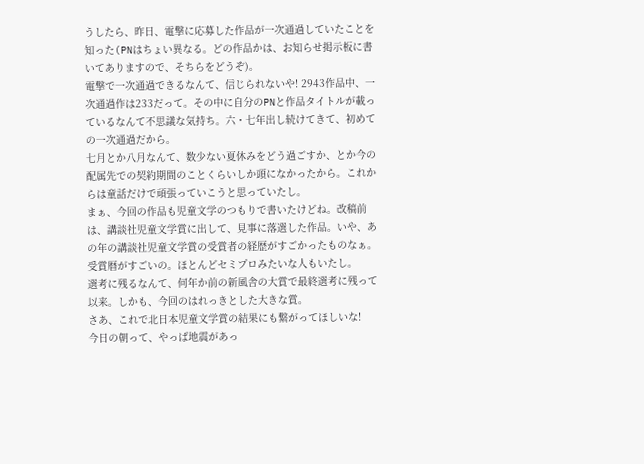うしたら、昨日、電撃に応募した作品が一次通過していたことを知った(PNはちょい異なる。どの作品かは、お知らせ掲示板に書いてありますので、そちらをどうぞ)。
電撃で一次通過できるなんて、信じられないや! 2943作品中、一次通過作は233だって。その中に自分のPNと作品タイトルが載っているなんて不思議な気持ち。六・七年出し続けてきて、初めての一次通過だから。
七月とか八月なんて、数少ない夏休みをどう過ごすか、とか今の配属先での契約期間のことくらいしか頭になかったから。これからは童話だけで頑張っていこうと思っていたし。
まぁ、今回の作品も児童文学のつもりで書いたけどね。改稿前は、講談社児童文学賞に出して、見事に落選した作品。いや、あの年の講談社児童文学賞の受賞者の経歴がすごかったものなぁ。受賞暦がすごいの。ほとんどセミプロみたいな人もいたし。
選考に残るなんて、何年か前の新風舎の大賞で最終選考に残って以来。しかも、今回のはれっきとした大きな賞。
さあ、これで北日本児童文学賞の結果にも繋がってほしいな!
今日の朝って、やっぱ地震があっ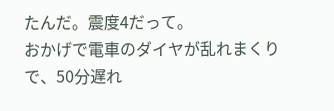たんだ。震度4だって。
おかげで電車のダイヤが乱れまくりで、50分遅れ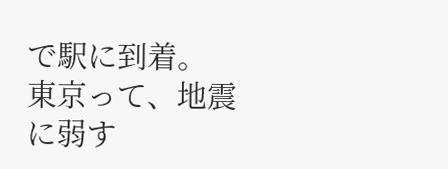で駅に到着。
東京って、地震に弱す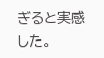ぎると実感した。